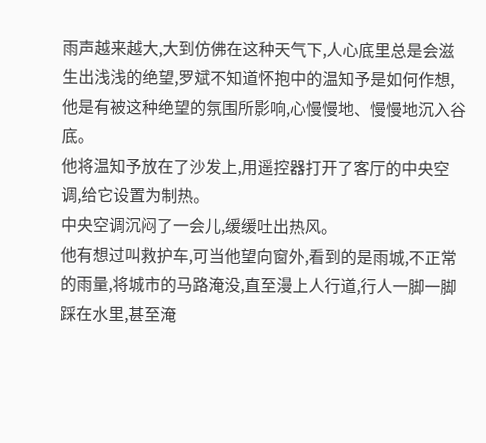雨声越来越大,大到仿佛在这种天气下,人心底里总是会滋生出浅浅的绝望,罗斌不知道怀抱中的温知予是如何作想,他是有被这种绝望的氛围所影响,心慢慢地、慢慢地沉入谷底。
他将温知予放在了沙发上,用遥控器打开了客厅的中央空调,给它设置为制热。
中央空调沉闷了一会儿,缓缓吐出热风。
他有想过叫救护车,可当他望向窗外,看到的是雨城,不正常的雨量,将城市的马路淹没,直至漫上人行道,行人一脚一脚踩在水里,甚至淹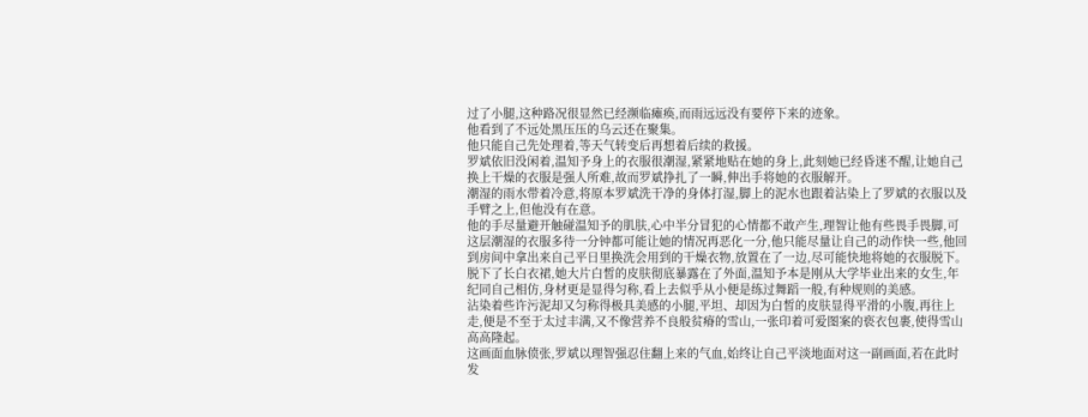过了小腿,这种路况很显然已经濒临瘫痪,而雨远远没有要停下来的迹象。
他看到了不远处黑压压的乌云还在聚集。
他只能自己先处理着,等天气转变后再想着后续的救援。
罗斌依旧没闲着,温知予身上的衣服很潮湿,紧紧地贴在她的身上,此刻她已经昏迷不醒,让她自己换上干燥的衣服是强人所难,故而罗斌挣扎了一瞬,伸出手将她的衣服解开。
潮湿的雨水带着冷意,将原本罗斌洗干净的身体打湿,脚上的泥水也跟着沾染上了罗斌的衣服以及手臂之上,但他没有在意。
他的手尽量避开触碰温知予的肌肤,心中半分冒犯的心情都不敢产生,理智让他有些畏手畏脚,可这层潮湿的衣服多待一分钟都可能让她的情况再恶化一分,他只能尽量让自己的动作快一些,他回到房间中拿出来自己平日里换洗会用到的干燥衣物,放置在了一边,尽可能快地将她的衣服脱下。
脱下了长白衣裙,她大片白皙的皮肤彻底暴露在了外面,温知予本是刚从大学毕业出来的女生,年纪同自己相仿,身材更是显得匀称,看上去似乎从小便是练过舞蹈一般,有种规则的美感。
沾染着些许污泥却又匀称得极具美感的小腿,平坦、却因为白皙的皮肤显得平滑的小腹,再往上走,便是不至于太过丰满,又不像营养不良般贫瘠的雪山,一张印着可爱图案的亵衣包裹,使得雪山高高隆起。
这画面血脉偾张,罗斌以理智强忍住翻上来的气血,始终让自己平淡地面对这一副画面,若在此时发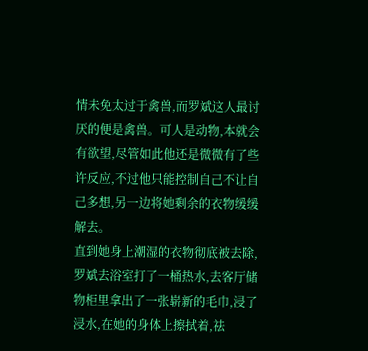情未免太过于禽兽,而罗斌这人最讨厌的便是禽兽。可人是动物,本就会有欲望,尽管如此他还是微微有了些许反应,不过他只能控制自己不让自己多想,另一边将她剩余的衣物缓缓解去。
直到她身上潮湿的衣物彻底被去除,罗斌去浴室打了一桶热水,去客厅储物柜里拿出了一张崭新的毛巾,浸了浸水,在她的身体上擦拭着,祛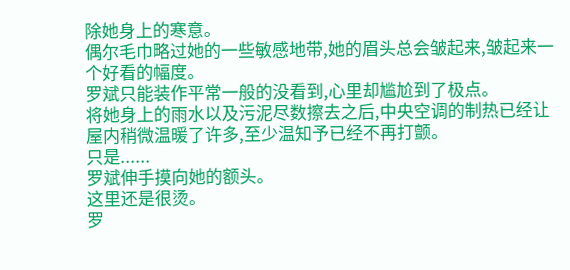除她身上的寒意。
偶尔毛巾略过她的一些敏感地带,她的眉头总会皱起来,皱起来一个好看的幅度。
罗斌只能装作平常一般的没看到,心里却尴尬到了极点。
将她身上的雨水以及污泥尽数擦去之后,中央空调的制热已经让屋内稍微温暖了许多,至少温知予已经不再打颤。
只是......
罗斌伸手摸向她的额头。
这里还是很烫。
罗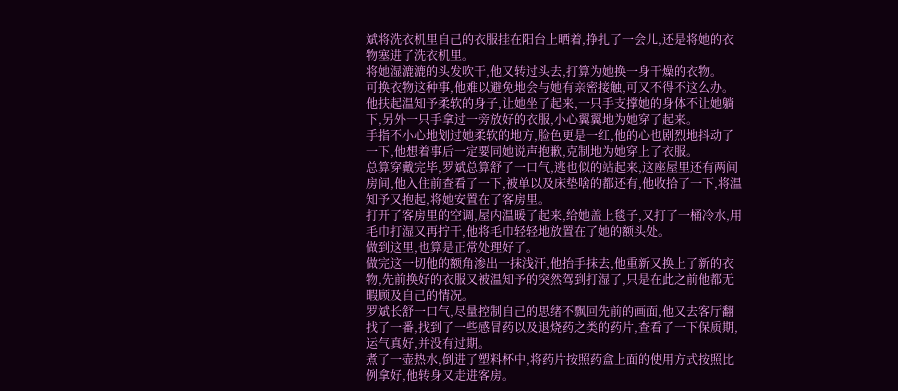斌将洗衣机里自己的衣服挂在阳台上晒着,挣扎了一会儿,还是将她的衣物塞进了洗衣机里。
将她湿漉漉的头发吹干,他又转过头去,打算为她换一身干燥的衣物。
可换衣物这种事,他难以避免地会与她有亲密接触,可又不得不这么办。
他扶起温知予柔软的身子,让她坐了起来,一只手支撑她的身体不让她躺下,另外一只手拿过一旁放好的衣服,小心翼翼地为她穿了起来。
手指不小心地划过她柔软的地方,脸色更是一红,他的心也剧烈地抖动了一下,他想着事后一定要同她说声抱歉,克制地为她穿上了衣服。
总算穿戴完毕,罗斌总算舒了一口气,逃也似的站起来,这座屋里还有两间房间,他入住前查看了一下,被单以及床垫啥的都还有,他收拾了一下,将温知予又抱起,将她安置在了客房里。
打开了客房里的空调,屋内温暖了起来,给她盖上毯子,又打了一桶冷水,用毛巾打湿又再拧干,他将毛巾轻轻地放置在了她的额头处。
做到这里,也算是正常处理好了。
做完这一切他的额角渗出一抹浅汗,他抬手抹去,他重新又换上了新的衣物,先前换好的衣服又被温知予的突然驾到打湿了,只是在此之前他都无暇顾及自己的情况。
罗斌长舒一口气,尽量控制自己的思绪不飘回先前的画面,他又去客厅翻找了一番,找到了一些感冒药以及退烧药之类的药片,查看了一下保质期,运气真好,并没有过期。
煮了一壶热水,倒进了塑料杯中,将药片按照药盒上面的使用方式按照比例拿好,他转身又走进客房。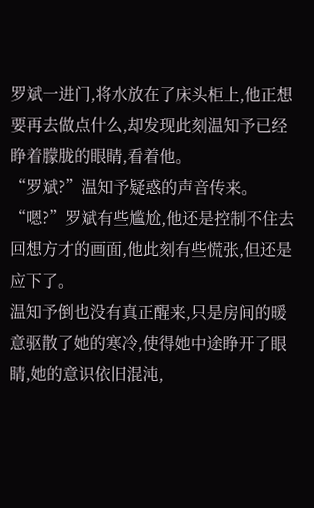罗斌一进门,将水放在了床头柜上,他正想要再去做点什么,却发现此刻温知予已经睁着朦胧的眼睛,看着他。
“罗斌?”温知予疑惑的声音传来。
“嗯?”罗斌有些尴尬,他还是控制不住去回想方才的画面,他此刻有些慌张,但还是应下了。
温知予倒也没有真正醒来,只是房间的暖意驱散了她的寒冷,使得她中途睁开了眼睛,她的意识依旧混沌,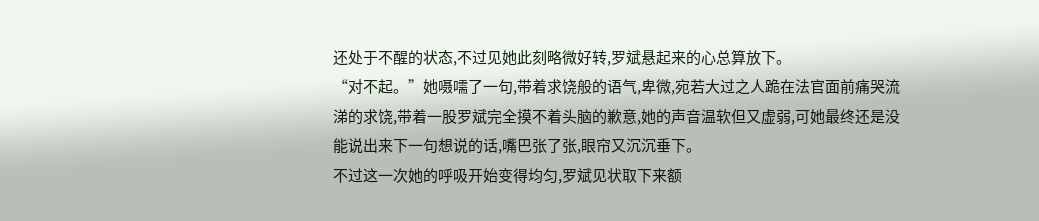还处于不醒的状态,不过见她此刻略微好转,罗斌悬起来的心总算放下。
“对不起。”她嗫嚅了一句,带着求饶般的语气,卑微,宛若大过之人跪在法官面前痛哭流涕的求饶,带着一股罗斌完全摸不着头脑的歉意,她的声音温软但又虚弱,可她最终还是没能说出来下一句想说的话,嘴巴张了张,眼帘又沉沉垂下。
不过这一次她的呼吸开始变得均匀,罗斌见状取下来额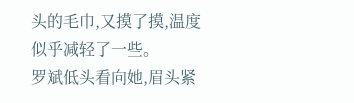头的毛巾,又摸了摸,温度似乎减轻了一些。
罗斌低头看向她,眉头紧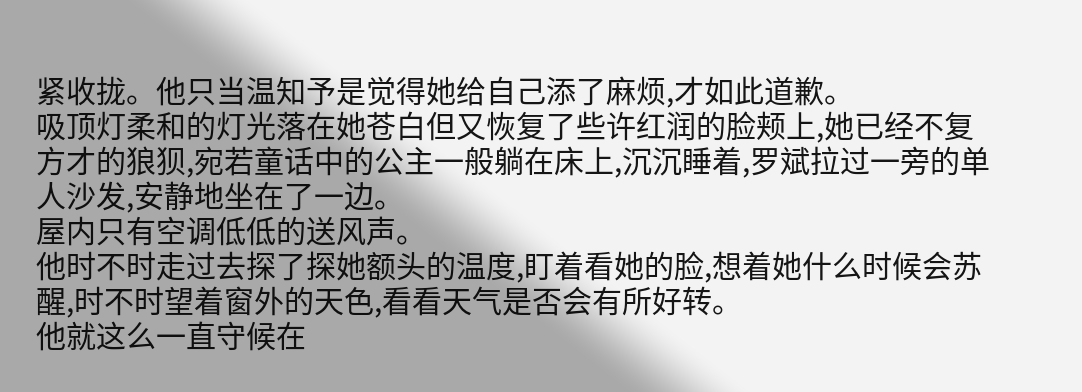紧收拢。他只当温知予是觉得她给自己添了麻烦,才如此道歉。
吸顶灯柔和的灯光落在她苍白但又恢复了些许红润的脸颊上,她已经不复方才的狼狈,宛若童话中的公主一般躺在床上,沉沉睡着,罗斌拉过一旁的单人沙发,安静地坐在了一边。
屋内只有空调低低的送风声。
他时不时走过去探了探她额头的温度,盯着看她的脸,想着她什么时候会苏醒,时不时望着窗外的天色,看看天气是否会有所好转。
他就这么一直守候在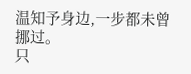温知予身边,一步都未曾挪过。
只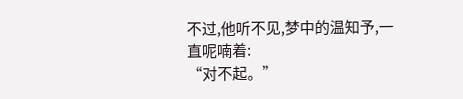不过,他听不见,梦中的温知予,一直呢喃着:
“对不起。”